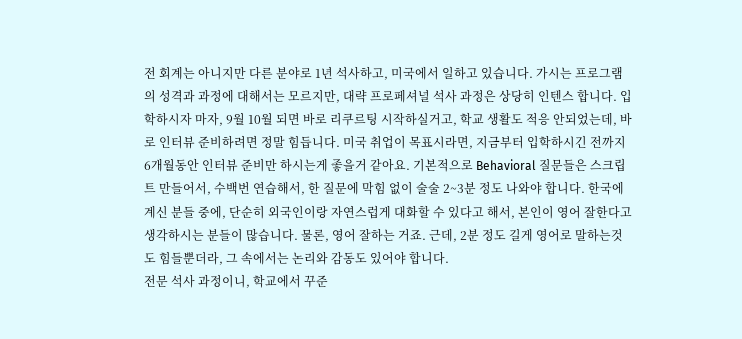전 회계는 아니지만 다른 분야로 1년 석사하고, 미국에서 일하고 있습니다. 가시는 프로그램의 성격과 과정에 대해서는 모르지만, 대략 프로페셔널 석사 과정은 상당히 인텐스 합니다. 입학하시자 마자, 9월 10월 되면 바로 리쿠르팅 시작하실거고, 학교 생활도 적응 안되었는데, 바로 인터뷰 준비하려면 정말 힘듭니다. 미국 취업이 목표시라면, 지금부터 입학하시긴 전까지 6개월동안 인터뷰 준비만 하시는게 좋을거 같아요. 기본적으로 Behavioral 질문들은 스크립트 만들어서, 수백번 연습해서, 한 질문에 막힘 없이 술술 2~3분 정도 나와야 합니다. 한국에 계신 분들 중에, 단순히 외국인이랑 자연스럽게 대화할 수 있다고 해서, 본인이 영어 잘한다고 생각하시는 분들이 많습니다. 물론, 영어 잘하는 거죠. 근데, 2분 정도 길게 영어로 말하는것도 힘들뿐더라, 그 속에서는 논리와 감동도 있어야 합니다.
전문 석사 과정이니, 학교에서 꾸준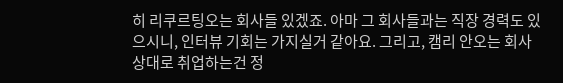히 리쿠르팅오는 회사들 있겠죠. 아마 그 회사들과는 직장 경력도 있으시니, 인터뷰 기회는 가지실거 같아요. 그리고, 캠리 안오는 회사 상대로 취업하는건 정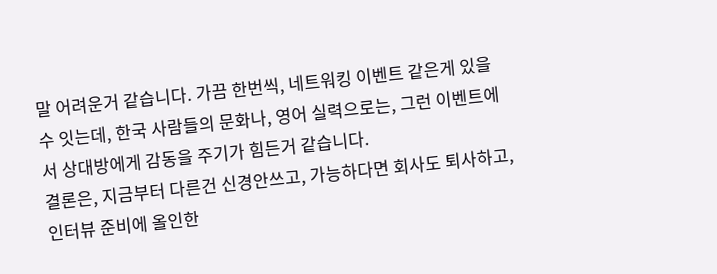말 어려운거 같습니다. 가끔 한번씩, 네트워킹 이벤트 같은게 있을수 잇는데, 한국 사람들의 문화나, 영어 실력으로는, 그런 이벤트에서 상대방에게 감동을 주기가 힘든거 같습니다.
결론은, 지금부터 다른건 신경안쓰고, 가능하다면 회사도 퇴사하고, 인터뷰 준비에 올인한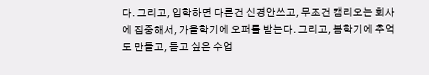다. 그리고, 입학하면 다른건 신경안쓰고, 무조건 캠리오는 회사에 집중해서, 가을학기에 오퍼를 받는다. 그리고, 봄학기에 추억도 만들고, 듣고 싶은 수업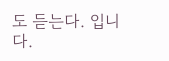도 듣는다. 입니다.